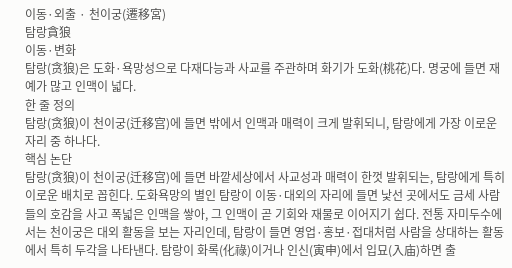이동·외출 · 천이궁(遷移宮)
탐랑貪狼
이동·변화
탐랑(贪狼)은 도화·욕망성으로 다재다능과 사교를 주관하며 화기가 도화(桃花)다. 명궁에 들면 재예가 많고 인맥이 넓다.
한 줄 정의
탐랑(贪狼)이 천이궁(迁移宫)에 들면 밖에서 인맥과 매력이 크게 발휘되니, 탐랑에게 가장 이로운 자리 중 하나다.
핵심 논단
탐랑(贪狼)이 천이궁(迁移宫)에 들면 바깥세상에서 사교성과 매력이 한껏 발휘되는, 탐랑에게 특히 이로운 배치로 꼽힌다. 도화욕망의 별인 탐랑이 이동·대외의 자리에 들면 낯선 곳에서도 금세 사람들의 호감을 사고 폭넓은 인맥을 쌓아, 그 인맥이 곧 기회와 재물로 이어지기 쉽다. 전통 자미두수에서는 천이궁은 대외 활동을 보는 자리인데, 탐랑이 들면 영업·홍보·접대처럼 사람을 상대하는 활동에서 특히 두각을 나타낸다. 탐랑이 화록(化祿)이거나 인신(寅申)에서 입묘(入庙)하면 출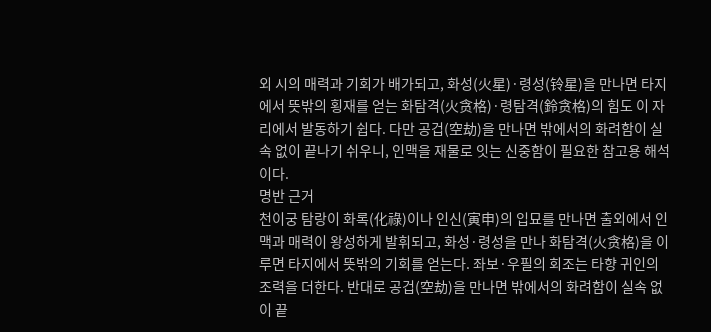외 시의 매력과 기회가 배가되고, 화성(火星)·령성(铃星)을 만나면 타지에서 뜻밖의 횡재를 얻는 화탐격(火贪格)·령탐격(鈴贪格)의 힘도 이 자리에서 발동하기 쉽다. 다만 공겁(空劫)을 만나면 밖에서의 화려함이 실속 없이 끝나기 쉬우니, 인맥을 재물로 잇는 신중함이 필요한 참고용 해석이다.
명반 근거
천이궁 탐랑이 화록(化祿)이나 인신(寅申)의 입묘를 만나면 출외에서 인맥과 매력이 왕성하게 발휘되고, 화성·령성을 만나 화탐격(火贪格)을 이루면 타지에서 뜻밖의 기회를 얻는다. 좌보·우필의 회조는 타향 귀인의 조력을 더한다. 반대로 공겁(空劫)을 만나면 밖에서의 화려함이 실속 없이 끝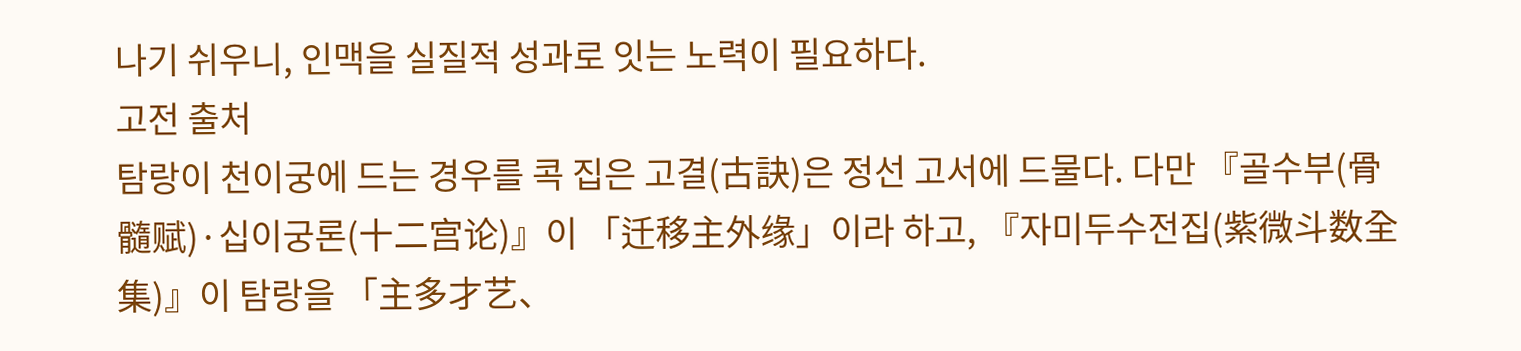나기 쉬우니, 인맥을 실질적 성과로 잇는 노력이 필요하다.
고전 출처
탐랑이 천이궁에 드는 경우를 콕 집은 고결(古訣)은 정선 고서에 드물다. 다만 『골수부(骨髓赋)·십이궁론(十二宫论)』이 「迁移主外缘」이라 하고, 『자미두수전집(紫微斗数全集)』이 탐랑을 「主多才艺、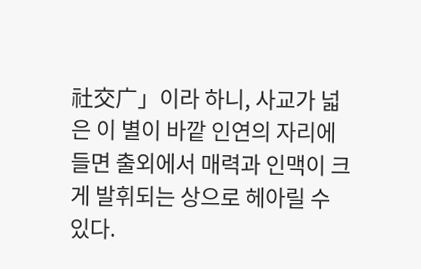社交广」이라 하니, 사교가 넓은 이 별이 바깥 인연의 자리에 들면 출외에서 매력과 인맥이 크게 발휘되는 상으로 헤아릴 수 있다.